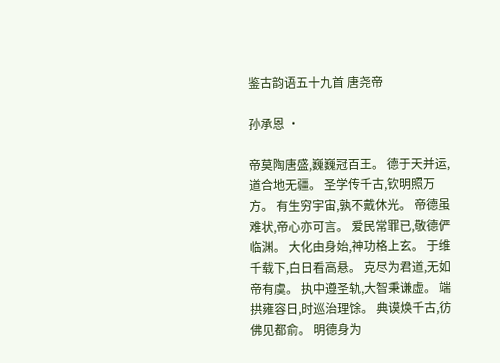鉴古韵语五十九首 唐尧帝

孙承恩 ·

帝莫陶唐盛,巍巍冠百王。 德于天并运,道合地无疆。 圣学传千古,钦明照万方。 有生穷宇宙,孰不戴休光。 帝德虽难状,帝心亦可言。 爱民常罪已,敬德俨临渊。 大化由身始,神功格上玄。 于维千载下,白日看高悬。 克尽为君道,无如帝有虞。 执中遵圣轨,大智秉谦虚。 端拱雍容日,时巡治理馀。 典谟焕千古,彷佛见都俞。 明德身为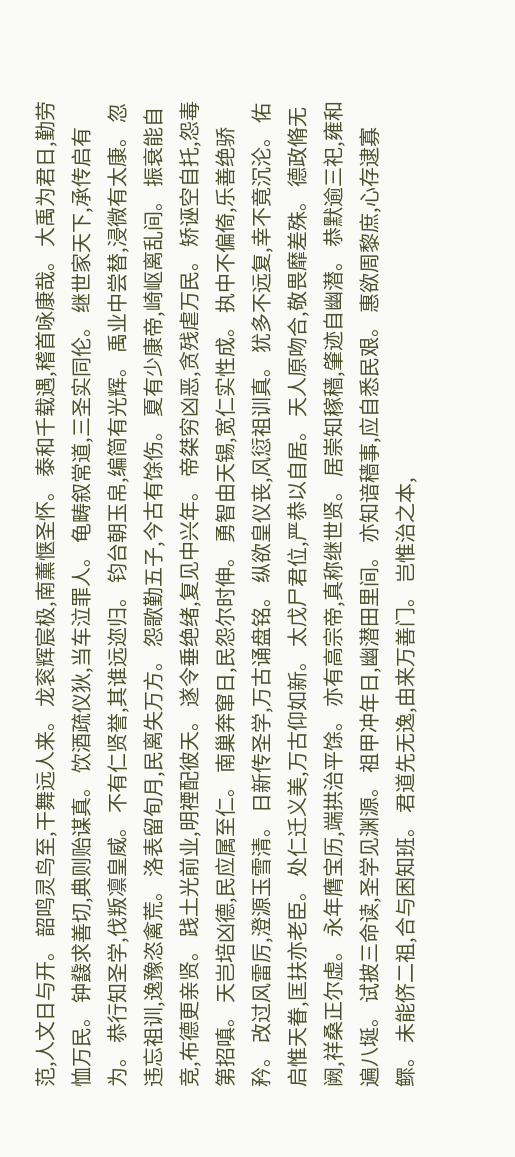范,人文日与开。 韶鸣灵鸟至,干舞远人来。 龙衮辉宸极,南薰惬圣怀。 泰和千载遇,稽首咏康哉。 大禹为君日,勤劳恤万民。 钟鼗求善切,典则贻谋真。 饮酒疏仪狄,当车泣罪人。 龟畴叙常道,三圣实同伦。 继世家天下,承传启有为。 恭行知圣学,伐叛凛皇威。 不有仁贤誉,其谁远迩归。 钧台朝玉帛,编简有光辉。 禹业中尝替,浸微有太康。 忽违忘祖训,逸豫恣禽荒。 洛表留旬月,民离失万方。 怨歌勤五子,今古有馀伤。 夏有少康帝,崎岖离乱间。 振衰能自竞,布德更亲贤。 践土光前业,明禋配彼天。 遂令垂绝绪,复见中兴年。 帝桀穷凶恶,贪残虐万民。 矫诬空自托,怨毒第招嗔。 天岂培凶德,民应属至仁。 南巢奔窜日,民怨尔时伸。 勇智由天锡,宽仁实性成。 执中不偏倚,乐善绝骄矜。 改过风雷厉,澄源玉雪清。 日新传圣学,万古诵盘铭。 纵欲皇仪丧,风愆祖训真。 犹多不远复,幸不竟沉沦。 佑启惟天眷,匡扶亦老臣。 处仁迁义美,万古仰如新。 太戊尸君位,严恭以自居。 天人原吻合,敬畏靡差殊。 德政脩无阙,祥桑正尔虚。 永年膺宝历,端拱治平馀。 亦有高宗帝,真称继世贤。 居崇知稼穑,肇迹自幽潜。 恭默逾三祀,雍和遍八埏。 试披三命读,圣学见渊源。 祖甲冲年日,幽潜田里间。 亦知谙穑事,应自悉民艰。 惠欲周黎庶,心存逮寡鳏。 未能侪二祖,合与困知班。 君道先无逸,由来万善门。 岂惟治之本,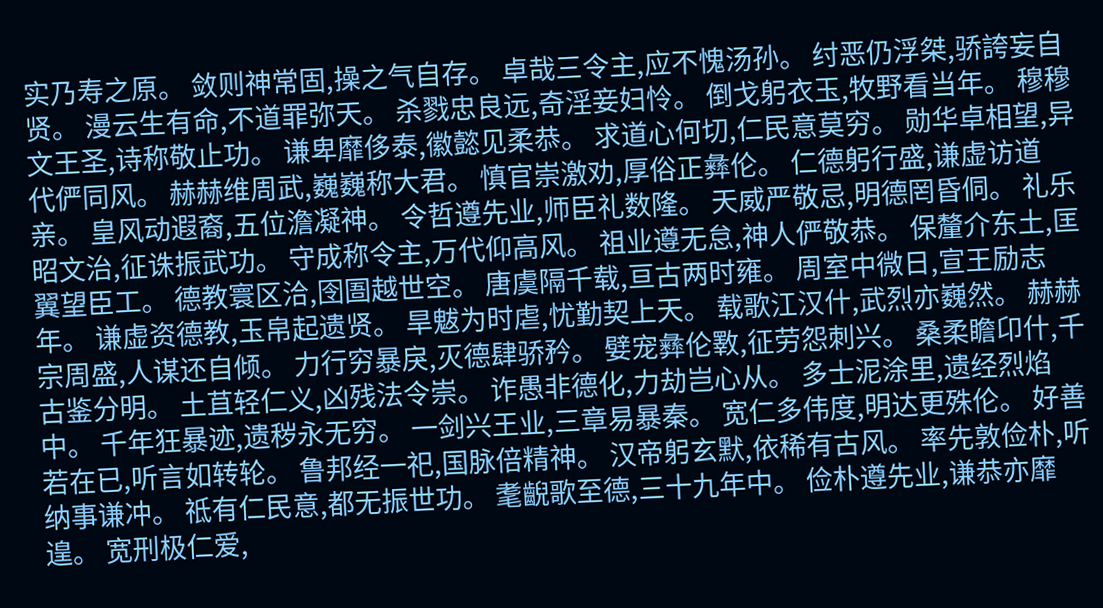实乃寿之原。 敛则神常固,操之气自存。 卓哉三令主,应不愧汤孙。 纣恶仍浮桀,骄誇妄自贤。 漫云生有命,不道罪弥天。 杀戮忠良远,奇淫妾妇怜。 倒戈躬衣玉,牧野看当年。 穆穆文王圣,诗称敬止功。 谦卑靡侈泰,徽懿见柔恭。 求道心何切,仁民意莫穷。 勋华卓相望,异代俨同风。 赫赫维周武,巍巍称大君。 慎官崇激劝,厚俗正彝伦。 仁德躬行盛,谦虚访道亲。 皇风动遐裔,五位澹凝神。 令哲遵先业,师臣礼数隆。 天威严敬忌,明德罔昏侗。 礼乐昭文治,征诛振武功。 守成称令主,万代仰高风。 祖业遵无怠,神人俨敬恭。 保釐介东土,匡翼望臣工。 德教寰区洽,囹圄越世空。 唐虞隔千载,亘古两时雍。 周室中微日,宣王励志年。 谦虚资德教,玉帛起遗贤。 旱魃为时虐,忧勤契上天。 载歌江汉什,武烈亦巍然。 赫赫宗周盛,人谋还自倾。 力行穷暴戾,灭德肆骄矜。 嬖宠彝伦斁,征劳怨刺兴。 桑柔瞻卬什,千古鉴分明。 土苴轻仁义,凶残法令崇。 诈愚非德化,力劫岂心从。 多士泥涂里,遗经烈焰中。 千年狂暴迹,遗秽永无穷。 一剑兴王业,三章易暴秦。 宽仁多伟度,明达更殊伦。 好善若在已,听言如转轮。 鲁邦经一祀,国脉倍精神。 汉帝躬玄默,依稀有古风。 率先敦俭朴,听纳事谦冲。 祗有仁民意,都无振世功。 耄齯歌至德,三十九年中。 俭朴遵先业,谦恭亦靡遑。 宽刑极仁爱,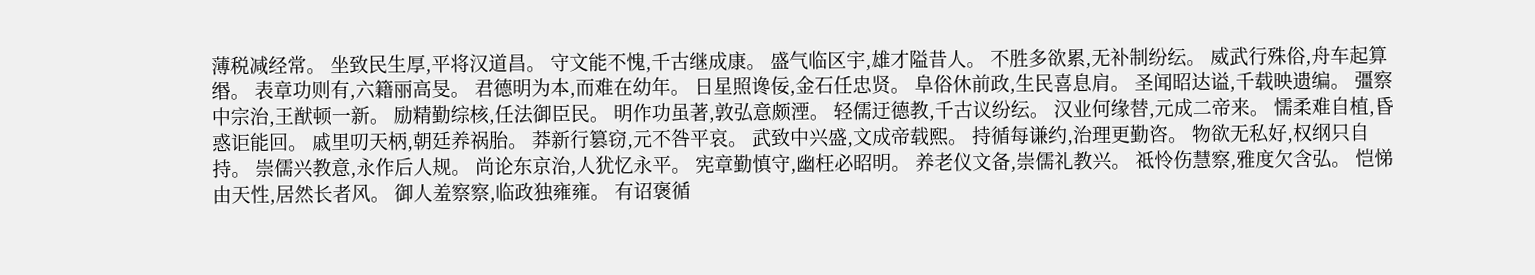薄税减经常。 坐致民生厚,平将汉道昌。 守文能不愧,千古继成康。 盛气临区宇,雄才隘昔人。 不胜多欲累,无补制纷纭。 威武行殊俗,舟车起算缗。 表章功则有,六籍丽高旻。 君德明为本,而难在幼年。 日星照谗佞,金石任忠贤。 阜俗休前政,生民喜息肩。 圣闻昭达谥,千载映遗编。 彊察中宗治,王猷顿一新。 励精勤综核,任法御臣民。 明作功虽著,敦弘意颇湮。 轻儒迂德教,千古议纷纭。 汉业何缘替,元成二帝来。 懦柔难自植,昏惑讵能回。 戚里叨天柄,朝廷养祸胎。 莽新行篡窃,元不咎平哀。 武致中兴盛,文成帝载熙。 持循每谦约,治理更勤咨。 物欲无私好,权纲只自持。 崇儒兴教意,永作后人规。 尚论东京治,人犹忆永平。 宪章勤慎守,幽枉必昭明。 养老仪文备,崇儒礼教兴。 祗怜伤慧察,雅度欠含弘。 恺悌由天性,居然长者风。 御人羞察察,临政独雍雍。 有诏褒循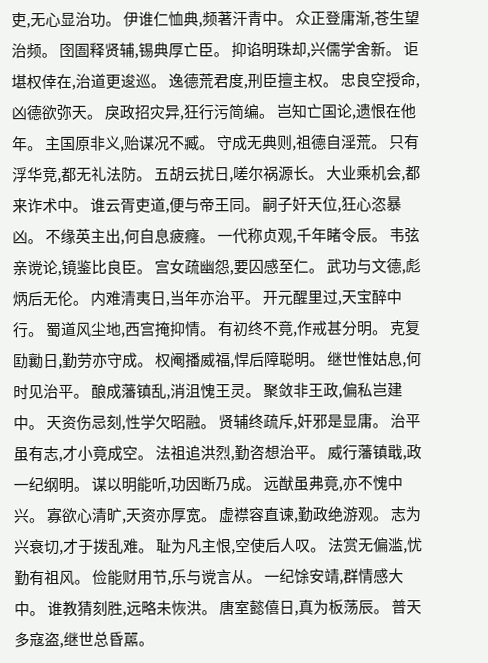吏,无心显治功。 伊谁仁恤典,频著汗青中。 众正登庸渐,苍生望治频。 囹圄释贤辅,锡典厚亡臣。 抑谄明珠却,兴儒学舍新。 讵堪权倖在,治道更逡巡。 逸德荒君度,刑臣擅主权。 忠良空授命,凶德欲弥天。 戾政招灾异,狂行污简编。 岂知亡国论,遗恨在他年。 主国原非义,贻谋况不臧。 守成无典则,祖德自淫荒。 只有浮华竞,都无礼法防。 五胡云扰日,嗟尔祸源长。 大业乘机会,都来诈术中。 谁云胥吏道,便与帝王同。 嗣子奸天位,狂心恣暴凶。 不缘英主出,何自息疲癃。 一代称贞观,千年睹令辰。 韦弦亲谠论,镜鉴比良臣。 宫女疏幽怨,要囚感至仁。 武功与文德,彪炳后无伦。 内难清夷日,当年亦治平。 开元醒里过,天宝醉中行。 蜀道风尘地,西宫掩抑情。 有初终不竟,作戒甚分明。 克复劻勷日,勤劳亦守成。 权阉播威福,悍后障聪明。 继世惟姑息,何时见治平。 酿成藩镇乱,消沮愧王灵。 聚敛非王政,偏私岂建中。 天资伤忌刻,性学欠昭融。 贤辅终疏斥,奸邪是显庸。 治平虽有志,才小竟成空。 法祖追洪烈,勤咨想治平。 威行藩镇戢,政一纪纲明。 谋以明能听,功因断乃成。 远猷虽弗竟,亦不愧中兴。 寡欲心清旷,天资亦厚宽。 虚襟容直谏,勤政绝游观。 志为兴衰切,才于拨乱难。 耻为凡主恨,空使后人叹。 法赏无偏滥,忧勤有祖风。 俭能财用节,乐与谠言从。 一纪馀安靖,群情感大中。 谁教猜刻胜,远略未恢洪。 唐室懿僖日,真为板荡辰。 普天多寇盗,继世总昏嚚。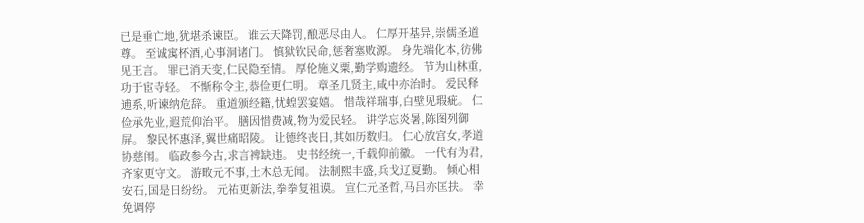已是垂亡地,犹堪杀谏臣。 谁云天降罚,酿恶尽由人。 仁厚开基异,崇儒圣道尊。 至诚寓杯酒,心事洞诸门。 慎狱钦民命,惩奢塞败源。 身先端化本,彷佛见王言。 罪已消天变,仁民隐至情。 厚伦施义粟,勤学购遗经。 节为山林重,功于宦寺轻。 不惭称令主,恭俭更仁明。 章圣几贤主,咸中亦治时。 爱民释逋系,听谏纳危辞。 重道颁经籍,忧蝗罢宴嬉。 惜哉祥瑞事,白壁见瑕疵。 仁俭承先业,遐荒仰治平。 膳因惜费减,物为爱民轻。 讲学忘炎暑,陈图列御屏。 黎民怀惠泽,翼世痛昭陵。 让德终丧日,其如历数归。 仁心放宫女,孝道协慈闱。 临政参今古,求言裨缺违。 史书经统一,千载仰前徽。 一代有为君,齐家更守文。 游畋元不事,土木总无闻。 法制熙丰盛,兵戈辽夏勤。 倾心相安石,国是日纷纷。 元祐更新法,拳拳复祖谟。 宣仁元圣哲,马吕亦匡扶。 幸免调停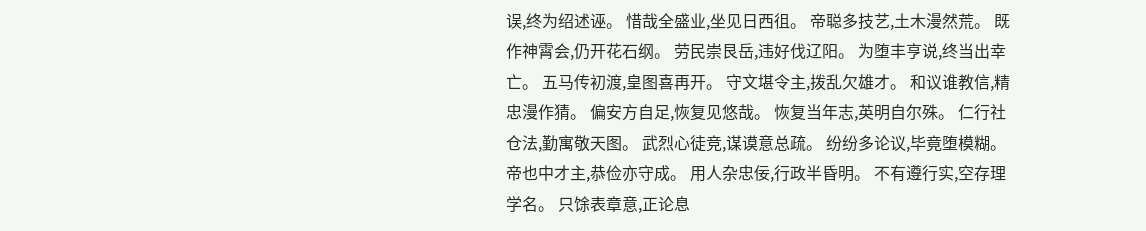误,终为绍述诬。 惜哉全盛业,坐见日西徂。 帝聪多技艺,土木漫然荒。 既作神霄会,仍开花石纲。 劳民崇艮岳,违好伐辽阳。 为堕丰亨说,终当出幸亡。 五马传初渡,皇图喜再开。 守文堪令主,拨乱欠雄才。 和议谁教信,精忠漫作猜。 偏安方自足,恢复见悠哉。 恢复当年志,英明自尔殊。 仁行社仓法,勤寓敬天图。 武烈心徒竞,谋谟意总疏。 纷纷多论议,毕竟堕模糊。 帝也中才主,恭俭亦守成。 用人杂忠佞,行政半昏明。 不有遵行实,空存理学名。 只馀表章意,正论息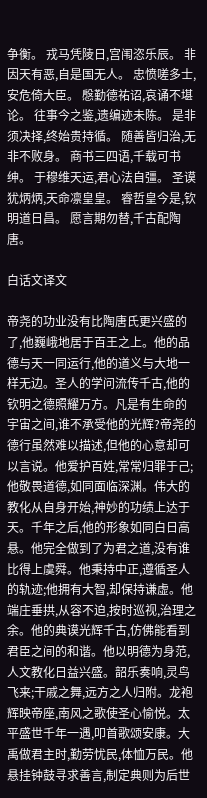争衡。 戎马凭陵日,宫闱恣乐辰。 非因天有恶,自是国无人。 忠愤嗟多士,安危倚大臣。 慇勤德祐诏,哀诵不堪论。 往事今之鉴,遗编迹未陈。 是非须决择,终始贵持循。 随善皆归治,无非不败身。 商书三四语,千载可书绅。 于穆维天运,君心法自彊。 圣谟犹炳炳,天命凛皇皇。 睿哲皇今是,钦明道日昌。 愿言期勿替,千古配陶唐。

白话文译文

帝尧的功业没有比陶唐氏更兴盛的了,他巍峨地居于百王之上。他的品德与天一同运行,他的道义与大地一样无边。圣人的学问流传千古,他的钦明之德照耀万方。凡是有生命的宇宙之间,谁不承受他的光辉?帝尧的德行虽然难以描述,但他的心意却可以言说。他爱护百姓,常常归罪于己;他敬畏道德,如同面临深渊。伟大的教化从自身开始,神妙的功绩上达于天。千年之后,他的形象如同白日高悬。他完全做到了为君之道,没有谁比得上虞舜。他秉持中正,遵循圣人的轨迹;他拥有大智,却保持谦虚。他端庄垂拱,从容不迫,按时巡视,治理之余。他的典谟光辉千古,仿佛能看到君臣之间的和谐。他以明德为身范,人文教化日益兴盛。韶乐奏响,灵鸟飞来;干戚之舞,远方之人归附。龙袍辉映帝座,南风之歌使圣心愉悦。太平盛世千年一遇,叩首歌颂安康。大禹做君主时,勤劳忧民,体恤万民。他悬挂钟鼓寻求善言,制定典则为后世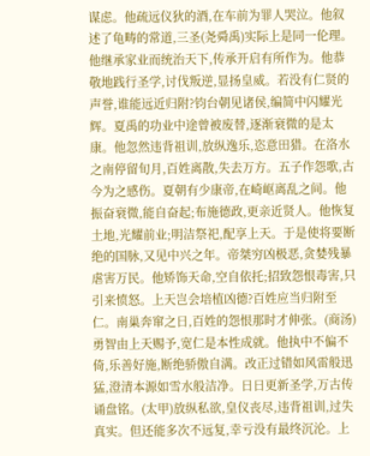谋虑。他疏远仪狄的酒,在车前为罪人哭泣。他叙述了龟畴的常道,三圣(尧舜禹)实际上是同一伦理。他继承家业而统治天下,传承开启有所作为。他恭敬地践行圣学,讨伐叛逆,显扬皇威。若没有仁贤的声誉,谁能远近归附?钧台朝见诸侯,编简中闪耀光辉。夏禹的功业中途曾被废替,逐渐衰微的是太康。他忽然违背祖训,放纵逸乐,恣意田猎。在洛水之南停留旬月,百姓离散,失去万方。五子作怨歌,古今为之感伤。夏朝有少康帝,在崎岖离乱之间。他振奋衰微,能自奋起;布施德政,更亲近贤人。他恢复土地,光耀前业;明洁祭祀,配享上天。于是使将要断绝的国脉,又见中兴之年。帝桀穷凶极恶,贪婪残暴虐害万民。他矫饰天命,空自依托;招致怨恨毒害,只引来愤怒。上天岂会培植凶德?百姓应当归附至仁。南巢奔窜之日,百姓的怨恨那时才伸张。(商汤)勇智由上天赐予,宽仁是本性成就。他执中不偏不倚,乐善好施,断绝骄傲自满。改正过错如风雷般迅猛,澄清本源如雪水般洁净。日日更新圣学,万古传诵盘铭。(太甲)放纵私欲,皇仪丧尽,违背祖训,过失真实。但还能多次不远复,幸亏没有最终沉沦。上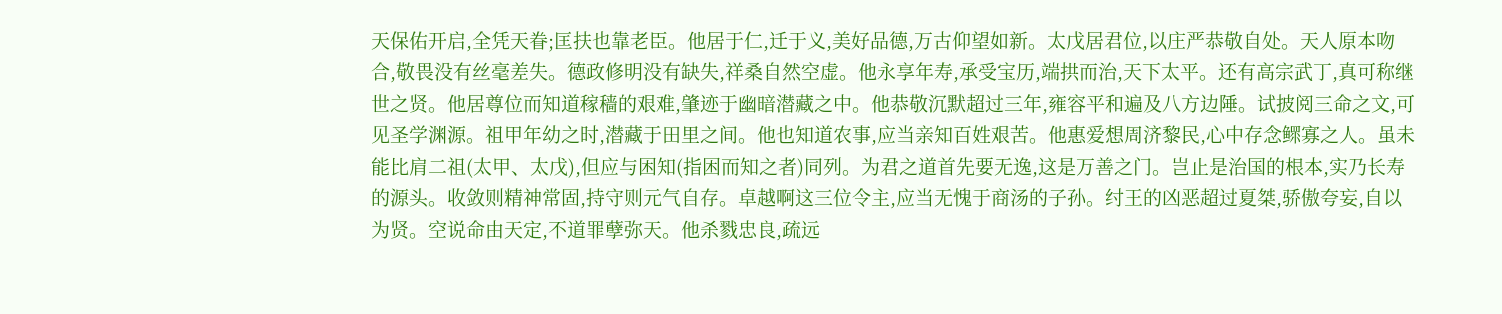天保佑开启,全凭天眷;匡扶也靠老臣。他居于仁,迁于义,美好品德,万古仰望如新。太戊居君位,以庄严恭敬自处。天人原本吻合,敬畏没有丝毫差失。德政修明没有缺失,祥桑自然空虚。他永享年寿,承受宝历,端拱而治,天下太平。还有高宗武丁,真可称继世之贤。他居尊位而知道稼穑的艰难,肇迹于幽暗潜藏之中。他恭敬沉默超过三年,雍容平和遍及八方边陲。试披阅三命之文,可见圣学渊源。祖甲年幼之时,潜藏于田里之间。他也知道农事,应当亲知百姓艰苦。他惠爱想周济黎民,心中存念鳏寡之人。虽未能比肩二祖(太甲、太戊),但应与困知(指困而知之者)同列。为君之道首先要无逸,这是万善之门。岂止是治国的根本,实乃长寿的源头。收敛则精神常固,持守则元气自存。卓越啊这三位令主,应当无愧于商汤的子孙。纣王的凶恶超过夏桀,骄傲夸妄,自以为贤。空说命由天定,不道罪孽弥天。他杀戮忠良,疏远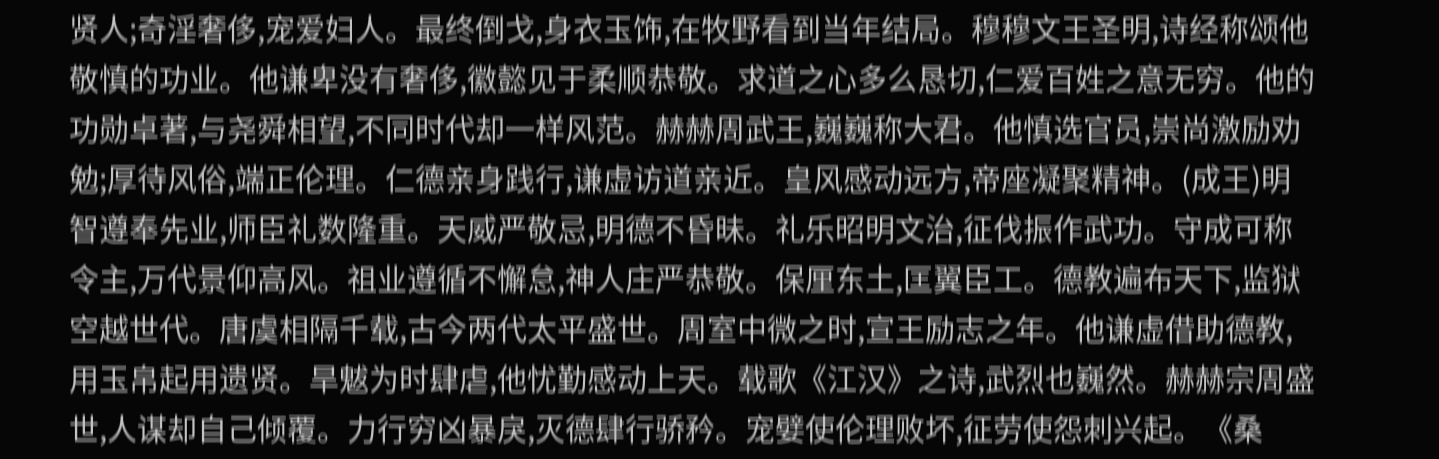贤人;奇淫奢侈,宠爱妇人。最终倒戈,身衣玉饰,在牧野看到当年结局。穆穆文王圣明,诗经称颂他敬慎的功业。他谦卑没有奢侈,徽懿见于柔顺恭敬。求道之心多么恳切,仁爱百姓之意无穷。他的功勋卓著,与尧舜相望,不同时代却一样风范。赫赫周武王,巍巍称大君。他慎选官员,崇尚激励劝勉;厚待风俗,端正伦理。仁德亲身践行,谦虚访道亲近。皇风感动远方,帝座凝聚精神。(成王)明智遵奉先业,师臣礼数隆重。天威严敬忌,明德不昏昧。礼乐昭明文治,征伐振作武功。守成可称令主,万代景仰高风。祖业遵循不懈怠,神人庄严恭敬。保厘东土,匡翼臣工。德教遍布天下,监狱空越世代。唐虞相隔千载,古今两代太平盛世。周室中微之时,宣王励志之年。他谦虚借助德教,用玉帛起用遗贤。旱魃为时肆虐,他忧勤感动上天。载歌《江汉》之诗,武烈也巍然。赫赫宗周盛世,人谋却自己倾覆。力行穷凶暴戾,灭德肆行骄矜。宠嬖使伦理败坏,征劳使怨刺兴起。《桑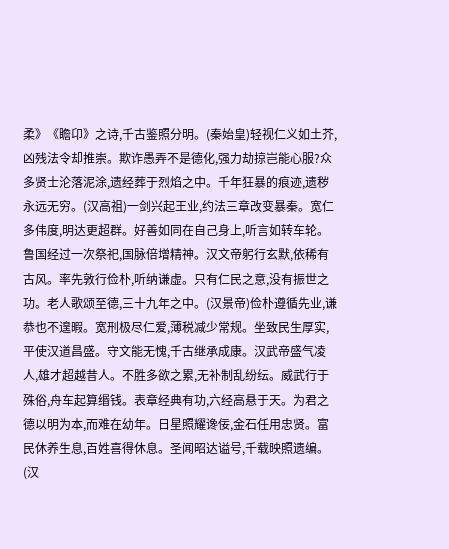柔》《瞻卬》之诗,千古鉴照分明。(秦始皇)轻视仁义如土芥,凶残法令却推崇。欺诈愚弄不是德化,强力劫掠岂能心服?众多贤士沦落泥涂,遗经葬于烈焰之中。千年狂暴的痕迹,遗秽永远无穷。(汉高祖)一剑兴起王业,约法三章改变暴秦。宽仁多伟度,明达更超群。好善如同在自己身上,听言如转车轮。鲁国经过一次祭祀,国脉倍增精神。汉文帝躬行玄默,依稀有古风。率先敦行俭朴,听纳谦虚。只有仁民之意,没有振世之功。老人歌颂至德,三十九年之中。(汉景帝)俭朴遵循先业,谦恭也不遑暇。宽刑极尽仁爱,薄税减少常规。坐致民生厚实,平使汉道昌盛。守文能无愧,千古继承成康。汉武帝盛气凌人,雄才超越昔人。不胜多欲之累,无补制乱纷纭。威武行于殊俗,舟车起算缗钱。表章经典有功,六经高悬于天。为君之德以明为本,而难在幼年。日星照耀谗佞,金石任用忠贤。富民休养生息,百姓喜得休息。圣闻昭达谥号,千载映照遗编。(汉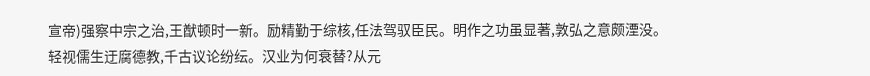宣帝)强察中宗之治,王猷顿时一新。励精勤于综核,任法驾驭臣民。明作之功虽显著,敦弘之意颇湮没。轻视儒生迂腐德教,千古议论纷纭。汉业为何衰替?从元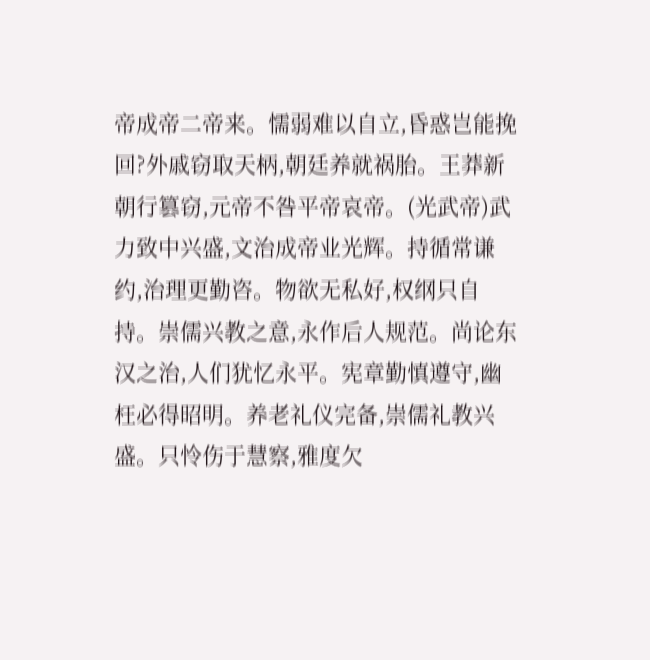帝成帝二帝来。懦弱难以自立,昏惑岂能挽回?外戚窃取天柄,朝廷养就祸胎。王莽新朝行篡窃,元帝不咎平帝哀帝。(光武帝)武力致中兴盛,文治成帝业光辉。持循常谦约,治理更勤咨。物欲无私好,权纲只自持。崇儒兴教之意,永作后人规范。尚论东汉之治,人们犹忆永平。宪章勤慎遵守,幽枉必得昭明。养老礼仪完备,崇儒礼教兴盛。只怜伤于慧察,雅度欠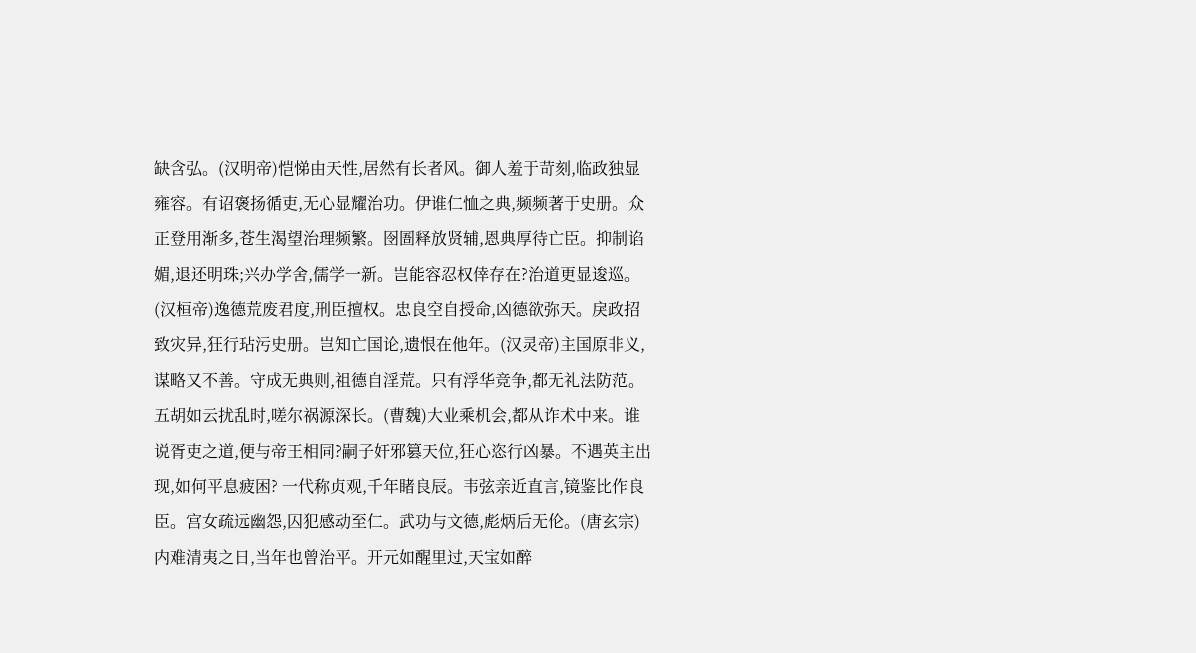缺含弘。(汉明帝)恺悌由天性,居然有长者风。御人羞于苛刻,临政独显雍容。有诏褒扬循吏,无心显耀治功。伊谁仁恤之典,频频著于史册。众正登用渐多,苍生渴望治理频繁。囹圄释放贤辅,恩典厚待亡臣。抑制谄媚,退还明珠;兴办学舍,儒学一新。岂能容忍权倖存在?治道更显逡巡。(汉桓帝)逸德荒废君度,刑臣擅权。忠良空自授命,凶德欲弥天。戾政招致灾异,狂行玷污史册。岂知亡国论,遗恨在他年。(汉灵帝)主国原非义,谋略又不善。守成无典则,祖德自淫荒。只有浮华竞争,都无礼法防范。五胡如云扰乱时,嗟尔祸源深长。(曹魏)大业乘机会,都从诈术中来。谁说胥吏之道,便与帝王相同?嗣子奸邪篡天位,狂心恣行凶暴。不遇英主出现,如何平息疲困? 一代称贞观,千年睹良辰。韦弦亲近直言,镜鉴比作良臣。宫女疏远幽怨,囚犯感动至仁。武功与文德,彪炳后无伦。(唐玄宗)内难清夷之日,当年也曾治平。开元如醒里过,天宝如醉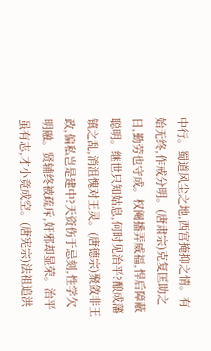中行。蜀道风尘之地,西宫掩抑之情。有始无终,作戒分明。(唐肃宗)克复匡助之日,勤劳也守成。权阉播弄威福,悍后障蔽聪明。继世只知姑息,何时见治平?酿成藩镇之乱,消沮愧对王灵。(唐德宗)聚敛非王政,偏私岂是建中?天资伤于忌刻,性学欠明融。贤辅终被疏斥,奸邪却显荣。治平虽有志,才小竟成空。(唐宪宗)法祖追洪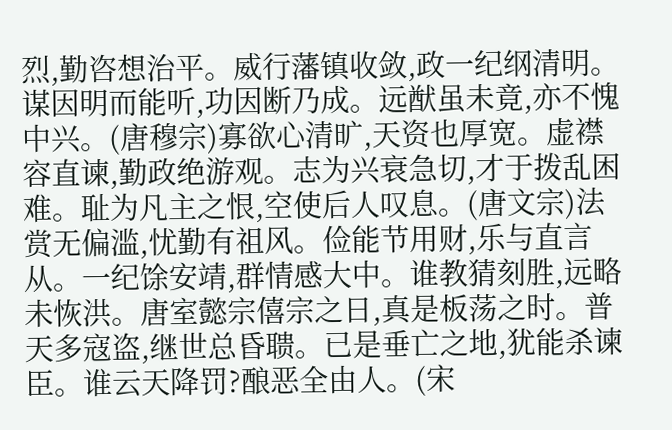烈,勤咨想治平。威行藩镇收敛,政一纪纲清明。谋因明而能听,功因断乃成。远猷虽未竟,亦不愧中兴。(唐穆宗)寡欲心清旷,天资也厚宽。虚襟容直谏,勤政绝游观。志为兴衰急切,才于拨乱困难。耻为凡主之恨,空使后人叹息。(唐文宗)法赏无偏滥,忧勤有祖风。俭能节用财,乐与直言从。一纪馀安靖,群情感大中。谁教猜刻胜,远略未恢洪。唐室懿宗僖宗之日,真是板荡之时。普天多寇盗,继世总昏聩。已是垂亡之地,犹能杀谏臣。谁云天降罚?酿恶全由人。(宋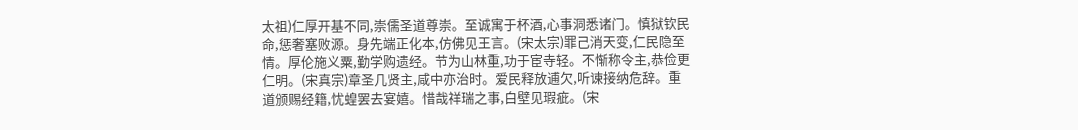太祖)仁厚开基不同,崇儒圣道尊崇。至诚寓于杯酒,心事洞悉诸门。慎狱钦民命,惩奢塞败源。身先端正化本,仿佛见王言。(宋太宗)罪己消天变,仁民隐至情。厚伦施义粟,勤学购遗经。节为山林重,功于宦寺轻。不惭称令主,恭俭更仁明。(宋真宗)章圣几贤主,咸中亦治时。爱民释放逋欠,听谏接纳危辞。重道颁赐经籍,忧蝗罢去宴嬉。惜哉祥瑞之事,白壁见瑕疵。(宋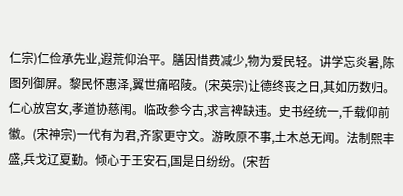仁宗)仁俭承先业,遐荒仰治平。膳因惜费减少,物为爱民轻。讲学忘炎暑,陈图列御屏。黎民怀惠泽,翼世痛昭陵。(宋英宗)让德终丧之日,其如历数归。仁心放宫女,孝道协慈闱。临政参今古,求言裨缺违。史书经统一,千载仰前徽。(宋神宗)一代有为君,齐家更守文。游畋原不事,土木总无闻。法制熙丰盛,兵戈辽夏勤。倾心于王安石,国是日纷纷。(宋哲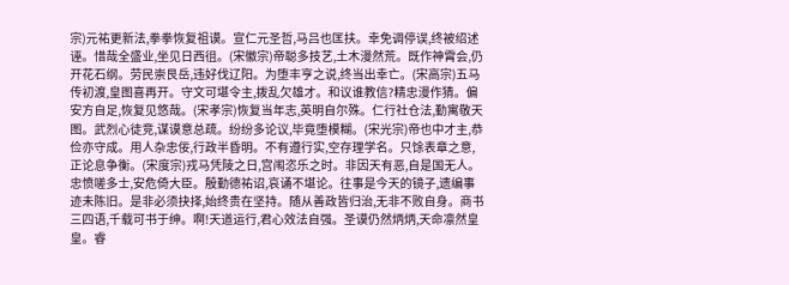宗)元祐更新法,拳拳恢复祖谟。宣仁元圣哲,马吕也匡扶。幸免调停误,终被绍述诬。惜哉全盛业,坐见日西徂。(宋徽宗)帝聪多技艺,土木漫然荒。既作神霄会,仍开花石纲。劳民崇艮岳,违好伐辽阳。为堕丰亨之说,终当出幸亡。(宋高宗)五马传初渡,皇图喜再开。守文可堪令主,拨乱欠雄才。和议谁教信?精忠漫作猜。偏安方自足,恢复见悠哉。(宋孝宗)恢复当年志,英明自尔殊。仁行社仓法,勤寓敬天图。武烈心徒竞,谋谟意总疏。纷纷多论议,毕竟堕模糊。(宋光宗)帝也中才主,恭俭亦守成。用人杂忠佞,行政半昏明。不有遵行实,空存理学名。只馀表章之意,正论息争衡。(宋度宗)戎马凭陵之日,宫闱恣乐之时。非因天有恶,自是国无人。忠愤嗟多士,安危倚大臣。殷勤德祐诏,哀诵不堪论。往事是今天的镜子,遗编事迹未陈旧。是非必须抉择,始终贵在坚持。随从善政皆归治,无非不败自身。商书三四语,千载可书于绅。啊!天道运行,君心效法自强。圣谟仍然炳炳,天命凛然皇皇。睿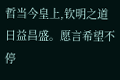哲当今皇上,钦明之道日益昌盛。愿言希望不停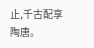止,千古配享陶唐。